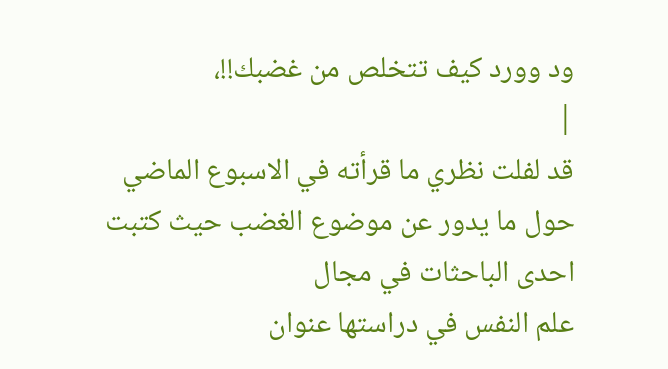ود وورد كيف تتخلص من غضبك!!،
|
قد لفلت نظري ما قرأته في الاسبوع الماضي حول ما يدور عن موضوع الغضب حيث كتبت احدى الباحثات في مجال
علم النفس في دراستها عنوان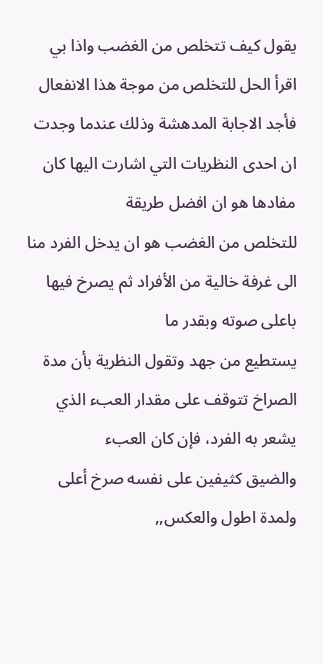يقول كيف تتخلص من الغضب واذا بي اقرأ الحل للتخلص من موجة هذا الانفعال
فأجد الاجابة المدهشة وذلك عندما وجدت ان احدى النظريات التي اشارت اليها كان مفادها هو ان افضل طريقة
للتخلص من الغضب هو ان يدخل الفرد منا الى غرفة خالية من الأفراد ثم يصرخ فيها باعلى صوته وبقدر ما
يستطيع من جهد وتقول النظرية بأن مدة الصراخ تتوقف على مقدار العبء الذي يشعر به الفرد، فإن كان العبء
والضيق كثيفين على نفسه صرخ أعلى ولمدة اطول والعكس,,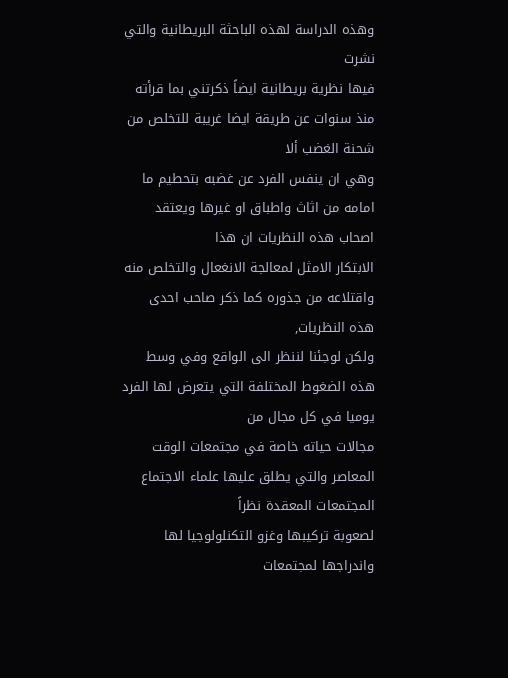وهذه الدراسة لهذه الباحثة البريطانية والتي نشرت
فيها نظرية بريطانية ايضاً ذكرتني بما قرأته منذ سنوات عن طريقة ايضا غريبة للتخلص من شحنة الغضب ألا
وهي ان ينفس الفرد عن غضبه بتحطيم ما امامه من اثاث واطباق او غيرها ويعتقد اصحاب هذه النظريات ان هذا
الابتكار الامثل لمعالجة الانغعال والتخلص منه واقتلاعه من جذوره كما ذكر صاحب احدى هذه النظريات,
ولكن لوجئنا لننظر الى الواقع وفي وسط هذه الضغوط المختلفة التي يتعرض لها الفرد يوميا في كل مجال من
مجالات حياته خاصة في مجتمعات الوقت المعاصر والتي يطلق عليها علماء الاجتماع المجتمعات المعقدة نظراً
لصعوبة تركيبها وغزو التكنلولوجيا لها واندراجها لمجتمعات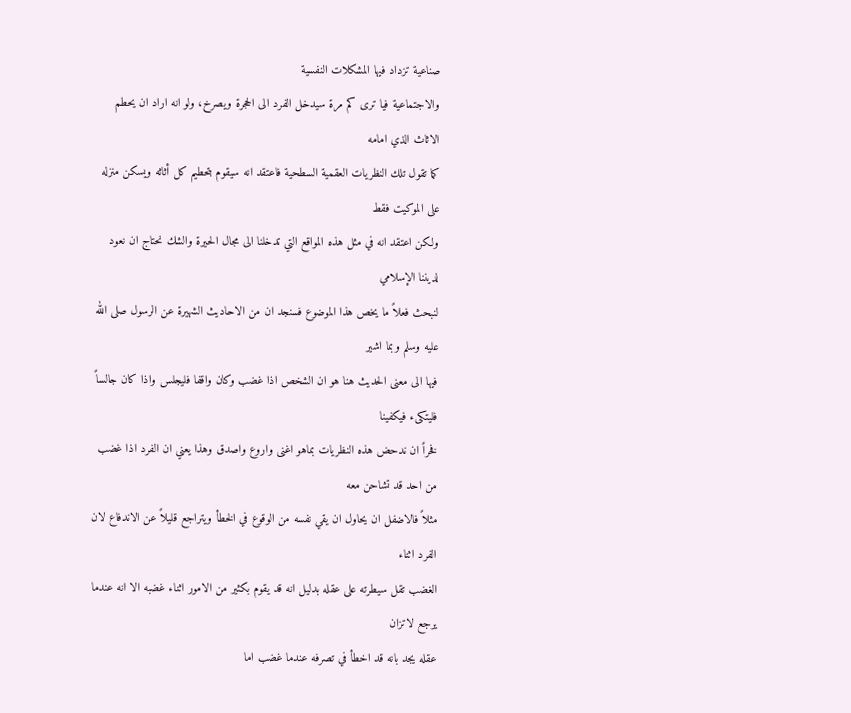صناعية تزداد فيها المشكلات النفسية
والاجتماعية فيا ترى كم مرة سيدخل الفرد الى الحجرة ويصرخ، ولو انه اراد ان يحطم الاثاث الذي امامه
كما تقول تلك النظريات العقمية السطحية فاعتقد انه سيقوم بتحطيم كل أثاثه ويسكن منزله على الموكيت فقط
ولكن اعتقد انه في مثل هذه المواقع التي تدخلنا الى مجال الحيرة والشك نحتاج ان نعود لديننا الإسلامي
لنبحث فعلاً ما يخص هذا الموضوع فسنجد ان من الاحاديث الشهيرة عن الرسول صلى الله عليه وسلم وبما اشير
فيها الى معنى الحديث هنا هو ان الشخص اذا غضب وكان واقفا فليجلس واذا كان جالساً فليتكىء فيكفينا
فخراً ان ندحض هذه النظريات بماهو اغنى واروع واصدق وهذا يعني ان الفرد اذا غضب من احد قد تشاحن معه
مثلاً فالاضفل ان يحاول ان يقي نفسه من الوقوع في الخطأ ويتراجع قليلاً عن الاندفاع لان الفرد اثناء
الغضب تقل سيطرته على عقله بدليل انه قد يقوم بكثير من الامور اثناء غضبه الا انه عندما يرجع لاتزان
عقله يجد بانه قد اخطأ في تصرفه عندما غضب اما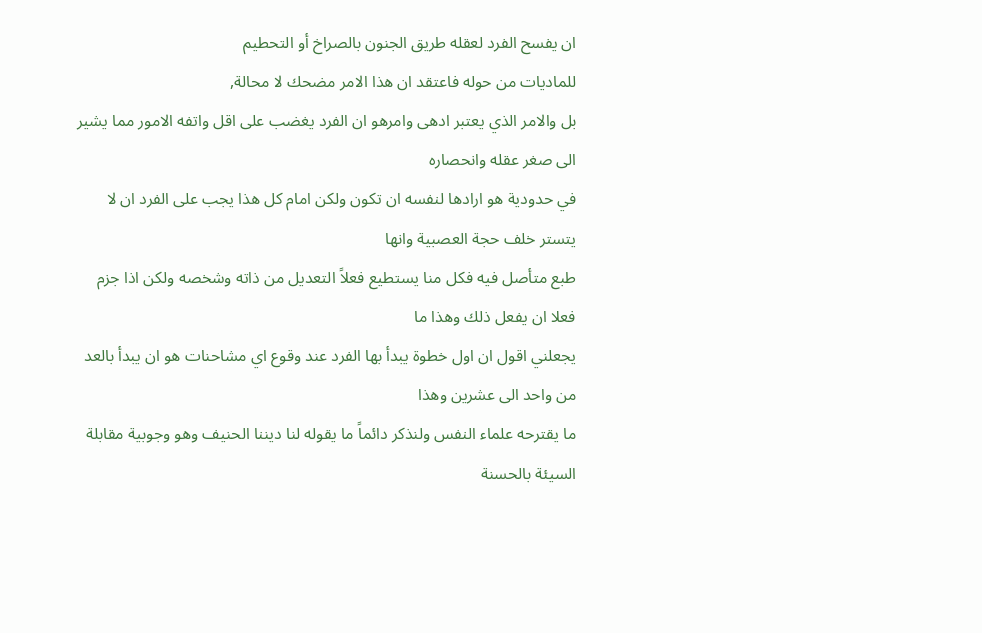ان يفسح الفرد لعقله طريق الجنون بالصراخ أو التحطيم
للماديات من حوله فاعتقد ان هذا الامر مضحك لا محالة,
بل والامر الذي يعتبر ادهى وامرهو ان الفرد يغضب على اقل واتفه الامور مما يشير الى صغر عقله وانحصاره
في حدودية هو ارادها لنفسه ان تكون ولكن امام كل هذا يجب على الفرد ان لا يتستر خلف حجة العصبية وانها
طبع متأصل فيه فكل منا يستطيع فعلاً التعديل من ذاته وشخصه ولكن اذا جزم فعلا ان يفعل ذلك وهذا ما
يجعلني اقول ان اول خطوة يبدأ بها الفرد عند وقوع اي مشاحنات هو ان يبدأ بالعد من واحد الى عشرين وهذا
ما يقترحه علماء النفس ولنذكر دائماً ما يقوله لنا ديننا الحنيف وهو وجوبية مقابلة السيئة بالحسنة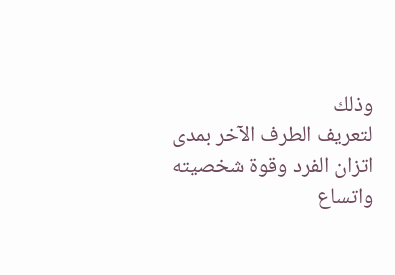وذلك
لتعريف الطرف الآخر بمدى اتزان الفرد وقوة شخصيته واتساع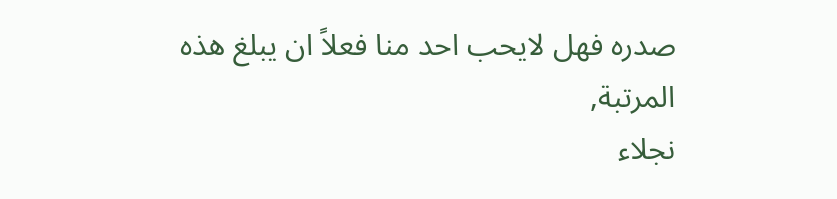صدره فهل لايحب احد منا فعلاً ان يبلغ هذه
المرتبة,
نجلاء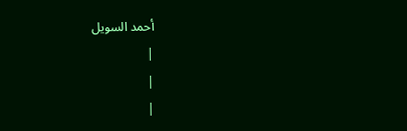أحمد السويل
|
|
|